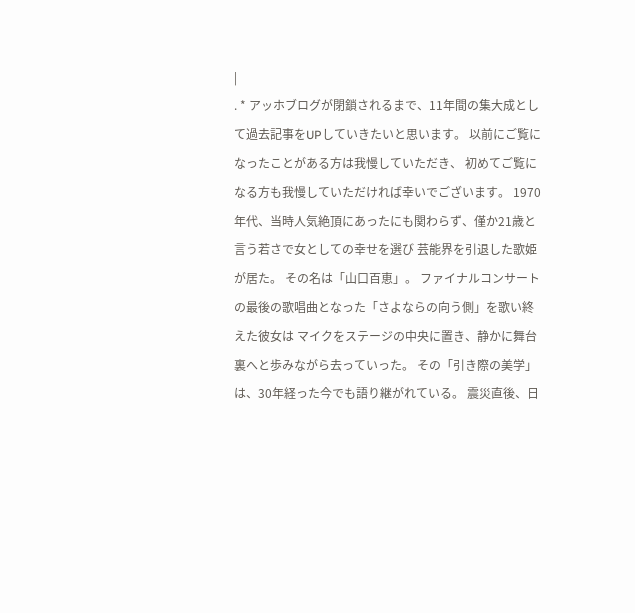|
. * アッホブログが閉鎖されるまで、11年間の集大成として過去記事をUPしていきたいと思います。 以前にご覧になったことがある方は我慢していただき、 初めてご覧になる方も我慢していただければ幸いでございます。 1970年代、当時人気絶頂にあったにも関わらず、僅か21歳と言う若さで女としての幸せを選び 芸能界を引退した歌姫が居た。 その名は「山口百恵」。 ファイナルコンサートの最後の歌唱曲となった「さよならの向う側」を歌い終えた彼女は マイクをステージの中央に置き、静かに舞台裏へと歩みながら去っていった。 その「引き際の美学」は、30年経った今でも語り継がれている。 震災直後、日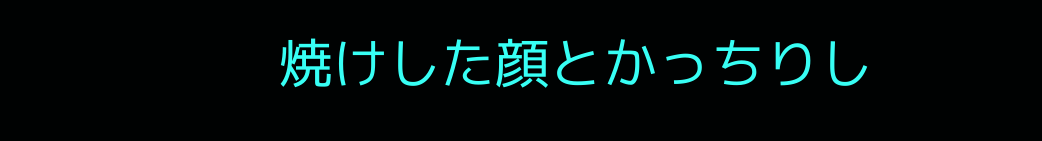焼けした顔とかっちりし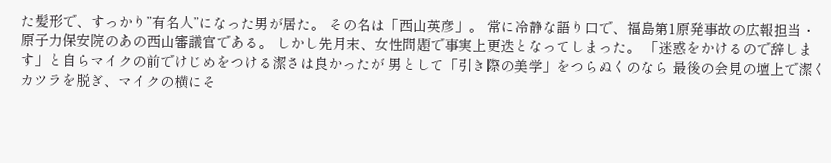た髪形で、すっかり”有名人”になった男が居た。 その名は「西山英彦」。 常に冷静な語り口で、福島第1原発事故の広報担当・原子力保安院のあの西山審議官である。 しかし先月末、女性問題で事実上更迭となってしまった。 「迷惑をかけるので辞します」と自らマイクの前でけじめをつける潔さは良かったが 男として「引き際の美学」をつらぬくのなら 最後の会見の壇上で潔くカツラを脱ぎ、マイクの横にそ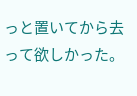っと置いてから去って欲しかった。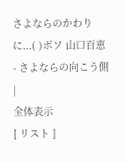さよならのかわりに...( )ボソ 山口百恵 - さよならの向こう側 |
全体表示
[ リスト ]